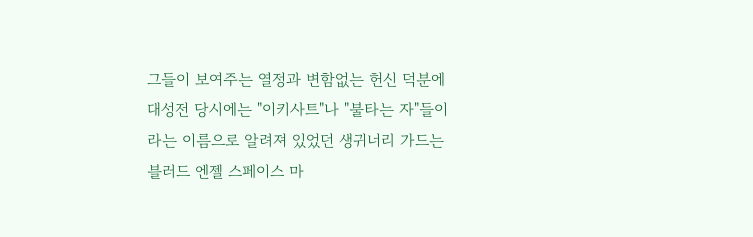그들이 보여주는 열정과 변함없는 헌신 덕분에 대성전 당시에는 "이키사트"나 "불타는 자"들이라는 이름으로 알려져 있었던 생귀너리 가드는 블러드 엔젤 스페이스 마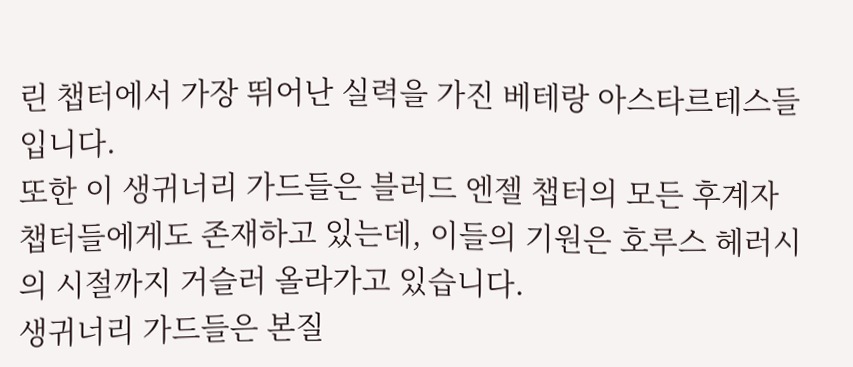린 챕터에서 가장 뛰어난 실력을 가진 베테랑 아스타르테스들입니다.
또한 이 생귀너리 가드들은 블러드 엔젤 챕터의 모든 후계자 챕터들에게도 존재하고 있는데, 이들의 기원은 호루스 헤러시의 시절까지 거슬러 올라가고 있습니다.
생귀너리 가드들은 본질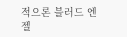적으론 블러드 엔젤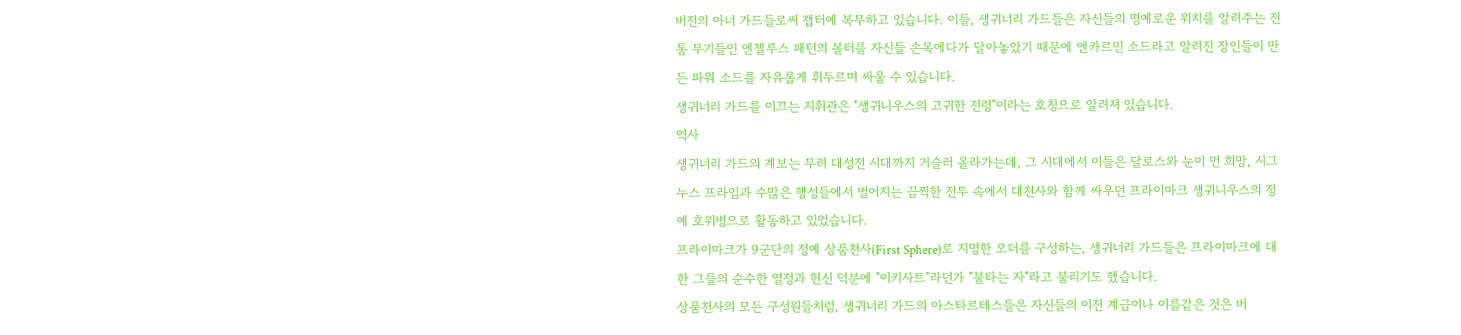버전의 아너 가드들로써 챕터에 복무하고 있습니다. 이들, 생귀너리 가드들은 자신들의 명예로운 위치를 알려주는 전통 무기들인 엔젤루스 패턴의 볼터를 자신들 손목에다가 달아놓았기 때문에 엔카르민 소드라고 알려진 장인들이 만든 파워 소드를 자유롭게 휘두르며 싸울 수 있습니다.
생귀너리 가드를 이끄는 지휘관은 "생귀니우스의 고귀한 전령"이라는 호칭으로 알려져 있습니다.
역사
생귀너리 가드의 계보는 무려 대성전 시대까지 거슬러 올라가는데, 그 시대에서 이들은 달로스와 눈이 먼 희망, 시그누스 프라임과 수많은 행성들에서 벌어지는 끔찍한 전투 속에서 대천사와 함께 싸우던 프라이마크 생귀니우스의 정예 호위병으로 활동하고 있었습니다.
프라이마크가 9군단의 정예 상품천사(First Sphere)로 지명한 오더를 구성하는, 생귀너리 가드들은 프라이마크에 대한 그들의 순수한 열정과 헌신 덕분에 "이키사트"라던가 "불타는 자"라고 불리기도 했습니다.
상품천사의 모든 구성원들처럼, 생귀너리 가드의 아스타르테스들은 자신들의 이전 계급이나 이름같은 것은 버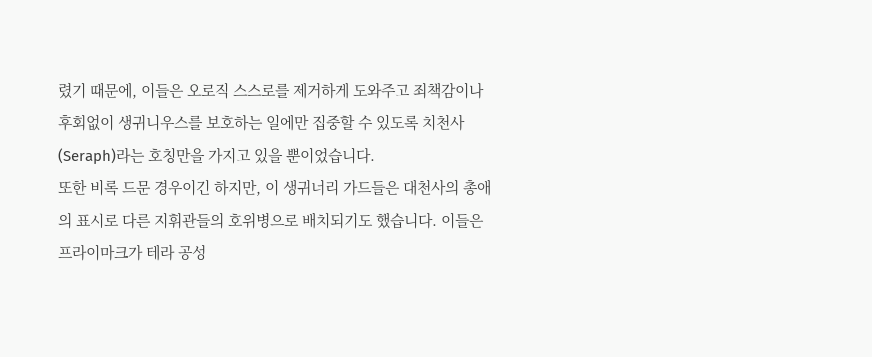렸기 때문에, 이들은 오로직 스스로를 제거하게 도와주고 죄책감이나 후회없이 생귀니우스를 보호하는 일에만 집중할 수 있도록 치천사(Seraph)라는 호칭만을 가지고 있을 뿐이었습니다.
또한 비록 드문 경우이긴 하지만, 이 생귀너리 가드들은 대천사의 총애의 표시로 다른 지휘관들의 호위병으로 배치되기도 했습니다. 이들은 프라이마크가 테라 공성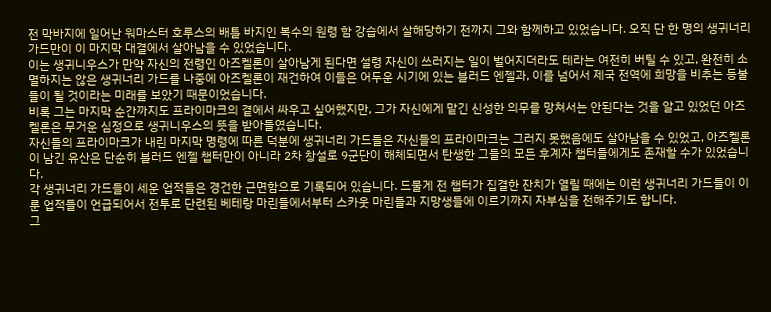전 막바지에 일어난 워마스터 호루스의 배틀 바지인 복수의 원령 함 강습에서 살해당하기 전까지 그와 함께하고 있었습니다. 오직 단 한 명의 생귀너리 가드만이 이 마지막 대결에서 살아남을 수 있었습니다.
이는 생귀니우스가 만약 자신의 전령인 아즈켈론이 살아남게 된다면 설령 자신이 쓰러지는 일이 벌어지더라도 테라는 여전히 버틸 수 있고, 완전히 소멸하지는 않은 생귀너리 가드를 나중에 아즈켈론이 재건하여 이들은 어두운 시기에 있는 블러드 엔젤과, 이를 넘어서 제국 전역에 희망을 비추는 등불들이 될 것이라는 미래를 보았기 때문이었습니다.
비록 그는 마지막 순간까지도 프라이마크의 곁에서 싸우고 싶어했지만, 그가 자신에게 맡긴 신성한 의무를 망쳐서는 안된다는 것을 알고 있었던 아즈켈론은 무거운 심정으로 생귀니우스의 뜻을 받아들였습니다.
자신들의 프라이마크가 내린 마지막 명령에 따른 덕분에 생귀너리 가드들은 자신들의 프라이마크는 그러지 못했음에도 살아남을 수 있었고, 아즈켈론이 남긴 유산은 단순히 블러드 엔젤 챕터만이 아니라 2차 창설로 9군단이 해체되면서 탄생한 그들의 모든 후계자 챕터들에게도 존재할 수가 있었습니다.
각 생귀너리 가드들이 세운 업적들은 경건한 근면함으로 기록되어 있습니다. 드물게 전 챕터가 집결한 잔치가 열릴 때에는 이런 생귀너리 가드들이 이룬 업적들이 언급되어서 전투로 단련된 베테랑 마린들에서부터 스카웃 마린들과 지망생들에 이르기까지 자부심을 전해주기도 합니다.
그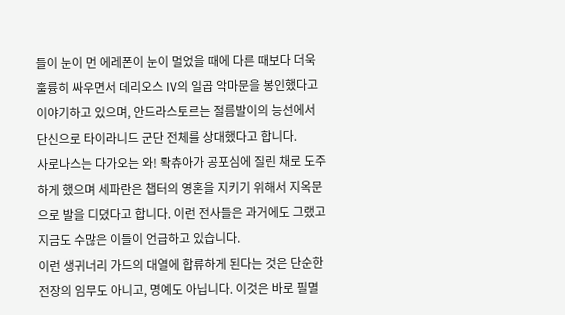들이 눈이 먼 에레폰이 눈이 멀었을 때에 다른 때보다 더욱 훌륭히 싸우면서 데리오스 IV의 일곱 악마문을 봉인했다고 이야기하고 있으며, 안드라스토르는 절름발이의 능선에서 단신으로 타이라니드 군단 전체를 상대했다고 합니다.
사로나스는 다가오는 와! 롹츄아가 공포심에 질린 채로 도주하게 했으며 세파란은 챕터의 영혼을 지키기 위해서 지옥문으로 발을 디뎠다고 합니다. 이런 전사들은 과거에도 그랬고 지금도 수많은 이들이 언급하고 있습니다.
이런 생귀너리 가드의 대열에 합류하게 된다는 것은 단순한 전장의 임무도 아니고, 명예도 아닙니다. 이것은 바로 필멸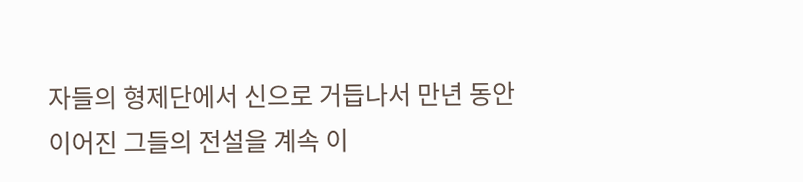자들의 형제단에서 신으로 거듭나서 만년 동안 이어진 그들의 전설을 계속 이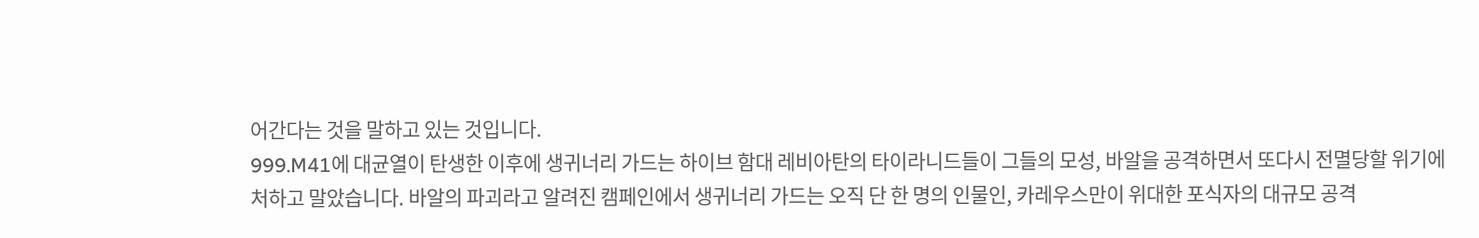어간다는 것을 말하고 있는 것입니다.
999.M41에 대균열이 탄생한 이후에 생귀너리 가드는 하이브 함대 레비아탄의 타이라니드들이 그들의 모성, 바알을 공격하면서 또다시 전멸당할 위기에 처하고 말았습니다. 바알의 파괴라고 알려진 캠페인에서 생귀너리 가드는 오직 단 한 명의 인물인, 카레우스만이 위대한 포식자의 대규모 공격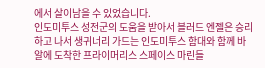에서 살이남을 수 있었습니다.
인도미투스 성전군의 도움을 받아서 블러드 엔젤은 승리하고 나서 생귀너리 가드는 인도미투스 함대와 함께 바알에 도착한 프라이머리스 스페이스 마린들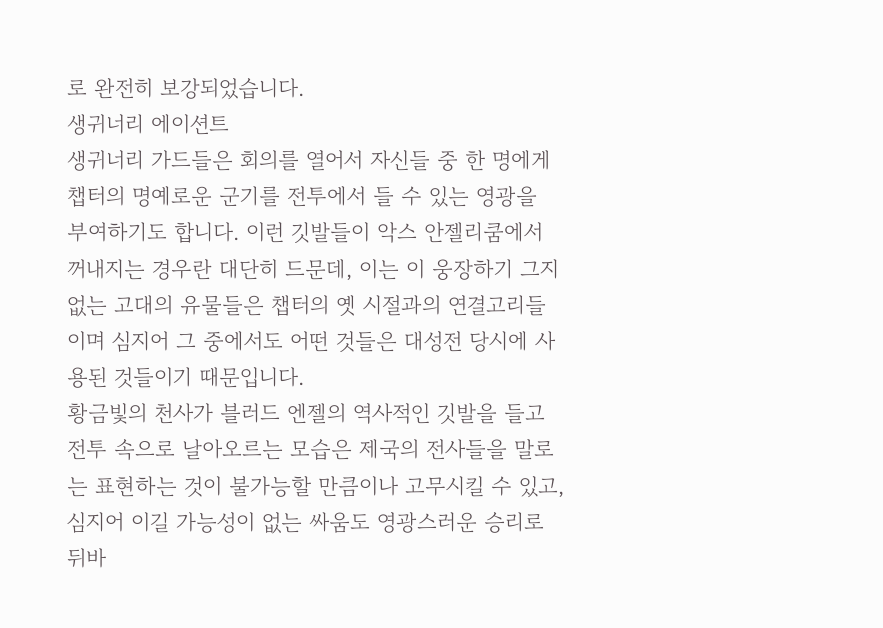로 완전히 보강되었습니다.
생귀너리 에이션트
생귀너리 가드들은 회의를 열어서 자신들 중 한 명에게 챕터의 명예로운 군기를 전투에서 들 수 있는 영광을 부여하기도 합니다. 이런 깃발들이 악스 안젤리쿰에서 꺼내지는 경우란 대단히 드문데, 이는 이 웅장하기 그지없는 고대의 유물들은 챕터의 옛 시절과의 연결고리들이며 심지어 그 중에서도 어떤 것들은 대성전 당시에 사용된 것들이기 때문입니다.
황금빛의 천사가 블러드 엔젤의 역사적인 깃발을 들고 전투 속으로 날아오르는 모습은 제국의 전사들을 말로는 표현하는 것이 불가능할 만큼이나 고무시킬 수 있고, 심지어 이길 가능성이 없는 싸움도 영광스러운 승리로 뒤바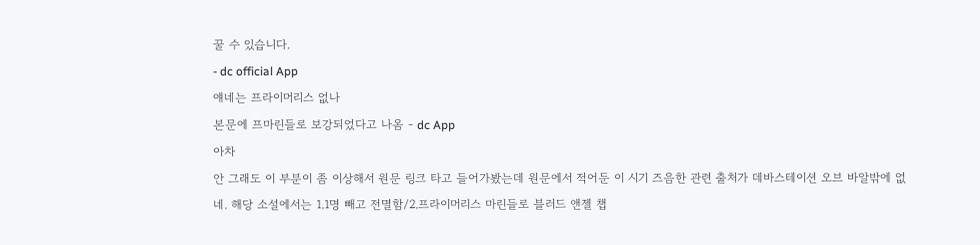꿀 수 있습니다.
- dc official App
얘네는 프라이머리스 없나
본문에 프마린들로 보강되었다고 나옴 - dc App
아차
안 그래도 이 부분이 좀 이상해서 원문 링크 타고 들어가봤는데 원문에서 적어둔 이 시기 즈음한 관련 출처가 데바스테이션 오브 바알밖에 없네. 해당 소설에서는 1.1명 빼고 전멸함/2.프라이머리스 마린들로 블러드 앤젤 챕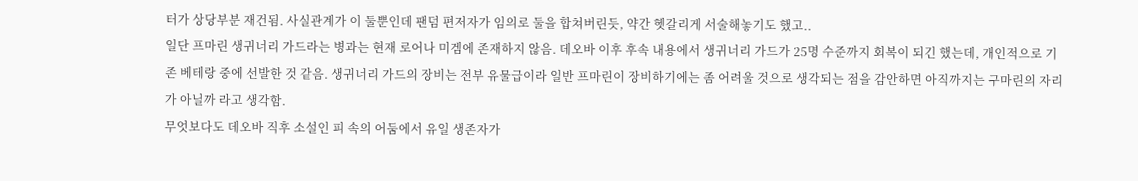터가 상당부분 재건됨. 사실관계가 이 둘뿐인데 팬덤 편저자가 임의로 둘을 합쳐버린듯, 약간 헷갈리게 서술해놓기도 했고..
일단 프마린 생귀너리 가드라는 병과는 현재 로어나 미겜에 존재하지 않음. 데오바 이후 후속 내용에서 생귀너리 가드가 25명 수준까지 회복이 되긴 했는데, 개인적으로 기존 베테랑 중에 선발한 것 같음. 생귀너리 가드의 장비는 전부 유물급이라 일반 프마린이 장비하기에는 좀 어려울 것으로 생각되는 점을 감안하면 아직까지는 구마린의 자리가 아닐까 라고 생각함.
무엇보다도 데오바 직후 소설인 피 속의 어둠에서 유일 생존자가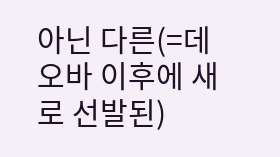아닌 다른(=데오바 이후에 새로 선발된)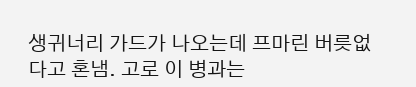생귀너리 가드가 나오는데 프마린 버릇없다고 혼냄. 고로 이 병과는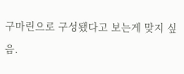구마린으로 구성됐다고 보는게 맞지 싶음.